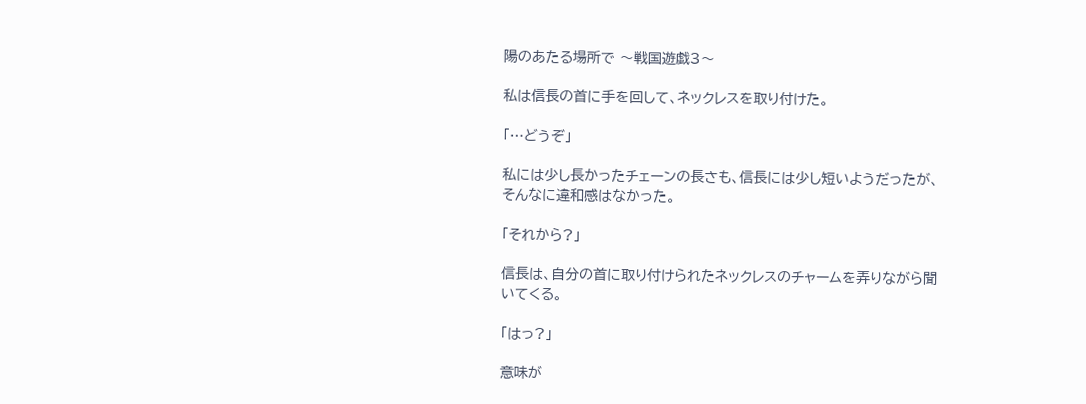陽のあたる場所で 〜戦国遊戯3〜

私は信長の首に手を回して、ネックレスを取り付けた。

「…どうぞ」

私には少し長かったチェーンの長さも、信長には少し短いようだったが、そんなに違和感はなかった。

「それから?」

信長は、自分の首に取り付けられたネックレスのチャームを弄りながら聞いてくる。

「はっ?」

意味が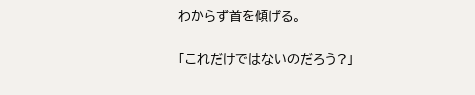わからず首を傾げる。

「これだけではないのだろう?」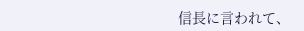信長に言われて、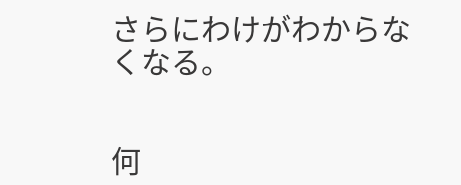さらにわけがわからなくなる。


何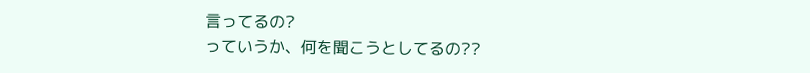言ってるの?
っていうか、何を聞こうとしてるの??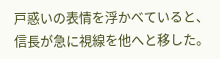戸惑いの表情を浮かべていると、信長が急に視線を他へと移した。